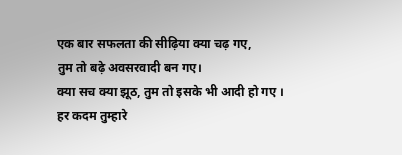एक बार सफलता की सीढ़िया क्या चढ़ गए,
तुम तो बढ़े अवसरवादी बन गए।
क्या सच क्या झूठ, तुम तो इसके भी आदी हो गए ।
हर कदम तुम्हारे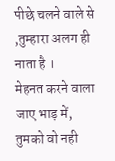पीछे चलने वाले से ,तुम्हारा अलग ही नाता है ।
मेहनत करने वाला जाए भाड़ में, तुमको वो नही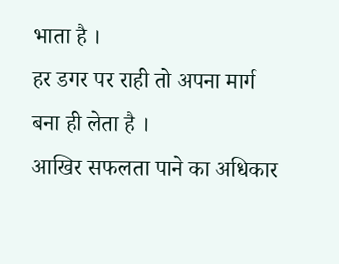भाता है ।
हर डगर पर राही तो अपना मार्ग बना ही लेता है ।
आखिर सफलता पाने का अधिकार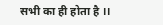सभी का ही होता है ।।